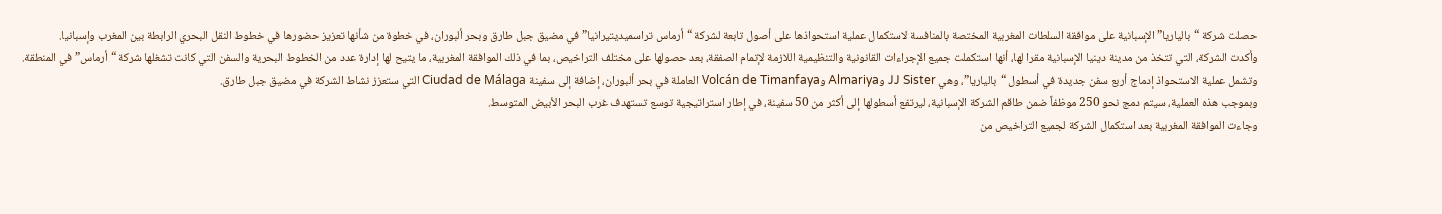حصلت شركة “بالياريا” الإسبانية على موافقة السلطات المغربية المختصة بالمنافسة لاستكمال عملية استحواذها على أصول تابعة لشركة “أرماس تراسميديتيرانيا” في مضيق جبل طارق وبحر ألبوران، في خطوة من شأنها تعزيز حضورها في خطوط النقل البحري الرابطة بين المغرب وإسبانيا.
وأكدت الشركة، التي تتخذ من مدينة دينيا الإسبانية مقرا لها، أنها استكملت جميع الإجراءات القانونية والتنظيمية اللازمة لإتمام الصفقة، بعد حصولها على مختلف التراخيص، بما في ذلك الموافقة المغربية، ما يتيح لها إدارة عدد من الخطوط البحرية والسفن التي كانت تشغلها شركة “أرماس” في المنطقة.
وتشمل عملية الاستحواذ إدماج أربع سفن جديدة في أسطول “بالياريا”، وهي JJ Sister وAlmariya وVolcán de Timanfaya العاملة في بحر ألبوران، إضافة إلى سفينة Ciudad de Málaga التي ستعزز نشاط الشركة في مضيق جبل طارق.
وبموجب هذه العملية، سيتم دمج نحو 250 موظفاً ضمن طاقم الشركة الإسبانية، ليرتفع أسطولها إلى أكثر من 50 سفينة، في إطار استراتيجية توسع تستهدف غرب البحر الأبيض المتوسط.
وجاءت الموافقة المغربية بعد استكمال الشركة لجميع التراخيص من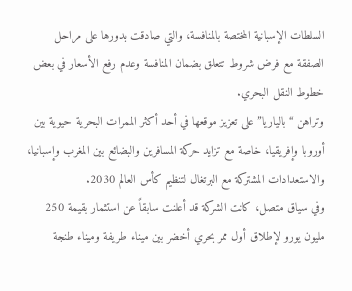السلطات الإسبانية المختصة بالمنافسة، والتي صادقت بدورها على مراحل الصفقة مع فرض شروط تتعلق بضمان المنافسة وعدم رفع الأسعار في بعض خطوط النقل البحري.
وتراهن “بالياريا” على تعزيز موقعها في أحد أكثر الممرات البحرية حيوية بين أوروبا وإفريقيا، خاصة مع تزايد حركة المسافرين والبضائع بين المغرب وإسبانيا، والاستعدادات المشتركة مع البرتغال لتنظيم كأس العالم 2030.
وفي سياق متصل، كانت الشركة قد أعلنت سابقاً عن استثمار بقيمة 250 مليون يورو لإطلاق أول ممر بحري أخضر بين ميناء طريفة وميناء طنجة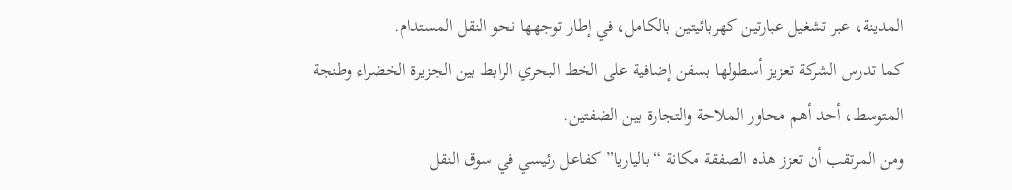المدينة، عبر تشغيل عبارتين كهربائيتين بالكامل، في إطار توجهها نحو النقل المستدام.
كما تدرس الشركة تعزيز أسطولها بسفن إضافية على الخط البحري الرابط بين الجزيرة الخضراء وطنجة المتوسط، أحد أهم محاور الملاحة والتجارة بين الضفتين.
ومن المرتقب أن تعزز هذه الصفقة مكانة “بالياريا” كفاعل رئيسي في سوق النقل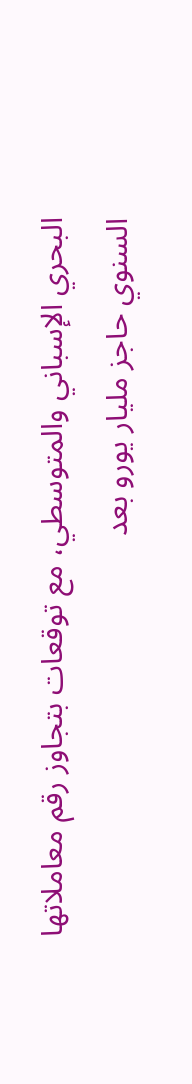البحري الإسباني والمتوسطي، مع توقعات بتجاوز رقم معاملاتها السنوي حاجز مليار يورو بعد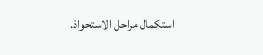استكمال مراحل الاستحواذ.